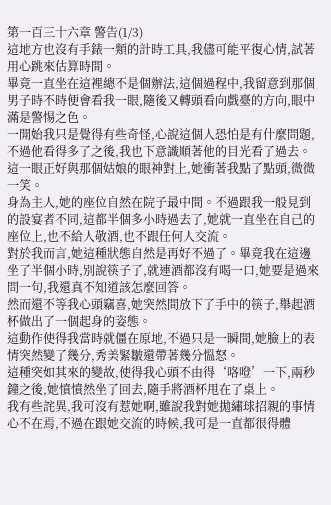第一百三十六章 警告(1/3)
這地方也沒有手錶一類的計時工具,我儘可能平復心情,試著用心跳來估算時間。
畢竟一直坐在這裡總不是個辦法,這個過程中,我留意到那個男子時不時便會看我一眼,隨後又轉頭看向戲臺的方向,眼中滿是警惕之色。
一開始我只是覺得有些奇怪,心說這個人恐怕是有什麼問題,不過他看得多了之後,我也下意識順著他的目光看了過去。
這一眼正好與那個姑娘的眼神對上,她衝著我點了點頭,微微一笑。
身為主人,她的座位自然在院子最中間。不過跟我一般見到的設宴者不同,這都半個多小時過去了,她就一直坐在自己的座位上,也不給人敬酒,也不跟任何人交流。
對於我而言,她這種狀態自然是再好不過了。畢竟我在這邊坐了半個小時,別說筷子了,就連酒都沒有喝一口,她要是過來問一句,我還真不知道該怎麼回答。
然而還不等我心頭竊喜,她突然間放下了手中的筷子,舉起酒杯做出了一個起身的姿態。
這動作使得我當時就僵在原地,不過只是一瞬間,她臉上的表情突然變了幾分,秀美緊皺還帶著幾分慍怒。
這種突如其來的變故,使得我心頭不由得‘咯噔’一下,兩秒鐘之後,她憤憤然坐了回去,隨手將酒杯甩在了桌上。
我有些詫異,我可沒有惹她啊,雖說我對她拋繡球招親的事情心不在焉,不過在跟她交流的時候,我可是一直都很得體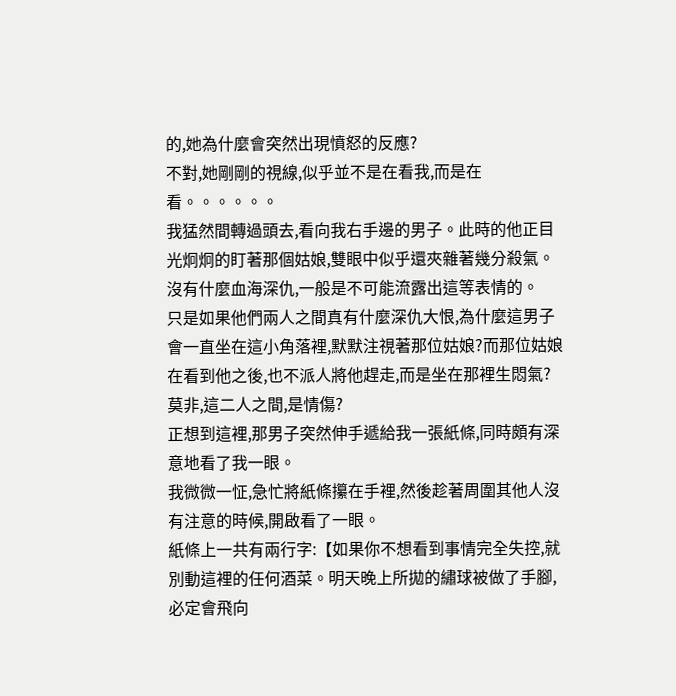的,她為什麼會突然出現憤怒的反應?
不對,她剛剛的視線,似乎並不是在看我,而是在看。。。。。。
我猛然間轉過頭去,看向我右手邊的男子。此時的他正目光炯炯的盯著那個姑娘,雙眼中似乎還夾雜著幾分殺氣。
沒有什麼血海深仇,一般是不可能流露出這等表情的。
只是如果他們兩人之間真有什麼深仇大恨,為什麼這男子會一直坐在這小角落裡,默默注視著那位姑娘?而那位姑娘在看到他之後,也不派人將他趕走,而是坐在那裡生悶氣?
莫非,這二人之間,是情傷?
正想到這裡,那男子突然伸手遞給我一張紙條,同時頗有深意地看了我一眼。
我微微一怔,急忙將紙條攥在手裡,然後趁著周圍其他人沒有注意的時候,開啟看了一眼。
紙條上一共有兩行字:【如果你不想看到事情完全失控,就別動這裡的任何酒菜。明天晚上所拋的繡球被做了手腳,必定會飛向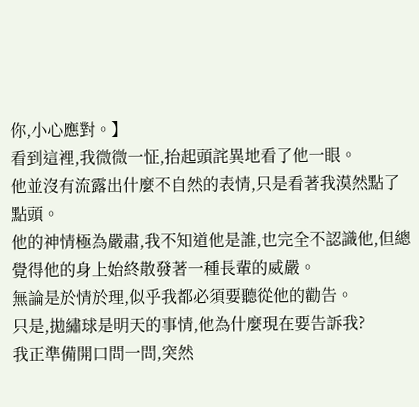你,小心應對。】
看到這裡,我微微一怔,抬起頭詫異地看了他一眼。
他並沒有流露出什麼不自然的表情,只是看著我漠然點了點頭。
他的神情極為嚴肅,我不知道他是誰,也完全不認識他,但總覺得他的身上始終散發著一種長輩的威嚴。
無論是於情於理,似乎我都必須要聽從他的勸告。
只是,拋繡球是明天的事情,他為什麼現在要告訴我?
我正準備開口問一問,突然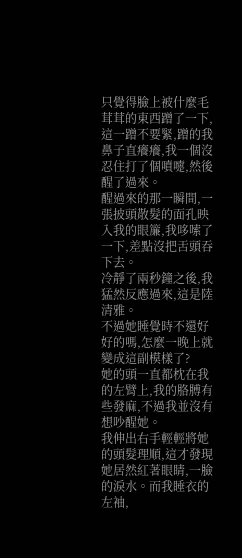只覺得臉上被什麼毛茸茸的東西蹭了一下,這一蹭不要緊,蹭的我鼻子直癢癢,我一個沒忍住打了個噴嚏,然後醒了過來。
醒過來的那一瞬間,一張披頭散髮的面孔映入我的眼簾,我哆嗦了一下,差點沒把舌頭吞下去。
冷靜了兩秒鐘之後,我猛然反應過來,這是陸清雅。
不過她睡覺時不還好好的嗎,怎麼一晚上就變成這副模樣了?
她的頭一直都枕在我的左臂上,我的胳膊有些發麻,不過我並沒有想吵醒她。
我伸出右手輕輕將她的頭髮理順,這才發現她居然紅著眼睛,一臉的淚水。而我睡衣的左袖,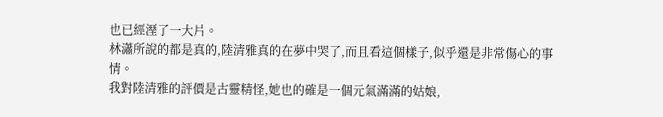也已經溼了一大片。
林瀟所說的都是真的,陸清雅真的在夢中哭了,而且看這個樣子,似乎還是非常傷心的事情。
我對陸清雅的評價是古靈精怪,她也的確是一個元氣滿滿的姑娘,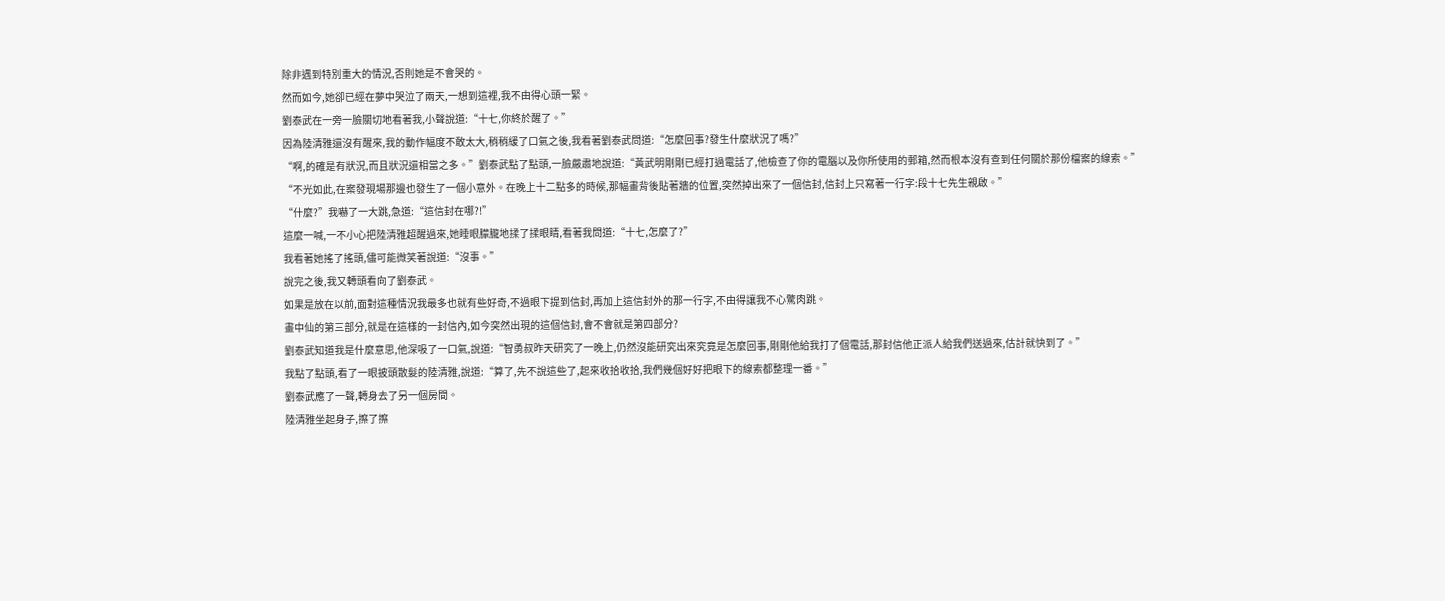除非遇到特別重大的情況,否則她是不會哭的。
然而如今,她卻已經在夢中哭泣了兩天,一想到這裡,我不由得心頭一緊。
劉泰武在一旁一臉關切地看著我,小聲說道:“十七,你終於醒了。”
因為陸清雅還沒有醒來,我的動作幅度不敢太大,稍稍緩了口氣之後,我看著劉泰武問道:“怎麼回事?發生什麼狀況了嗎?”
“啊,的確是有狀況,而且狀況還相當之多。”劉泰武點了點頭,一臉嚴肅地說道:“黃武明剛剛已經打過電話了,他檢查了你的電腦以及你所使用的郵箱,然而根本沒有查到任何關於那份檔案的線索。”
“不光如此,在案發現場那邊也發生了一個小意外。在晚上十二點多的時候,那幅畫背後貼著牆的位置,突然掉出來了一個信封,信封上只寫著一行字:段十七先生親啟。”
“什麼?”我嚇了一大跳,急道:“這信封在哪?!”
這麼一喊,一不小心把陸清雅超醒過來,她睡眼朦朧地揉了揉眼睛,看著我問道:“十七,怎麼了?”
我看著她搖了搖頭,儘可能微笑著說道:“沒事。”
說完之後,我又轉頭看向了劉泰武。
如果是放在以前,面對這種情況我最多也就有些好奇,不過眼下提到信封,再加上這信封外的那一行字,不由得讓我不心驚肉跳。
畫中仙的第三部分,就是在這樣的一封信內,如今突然出現的這個信封,會不會就是第四部分?
劉泰武知道我是什麼意思,他深吸了一口氣,說道:“智勇叔昨天研究了一晚上,仍然沒能研究出來究竟是怎麼回事,剛剛他給我打了個電話,那封信他正派人給我們送過來,估計就快到了。”
我點了點頭,看了一眼披頭散髮的陸清雅,說道:“算了,先不說這些了,起來收拾收拾,我們幾個好好把眼下的線索都整理一番。”
劉泰武應了一聲,轉身去了另一個房間。
陸清雅坐起身子,擦了擦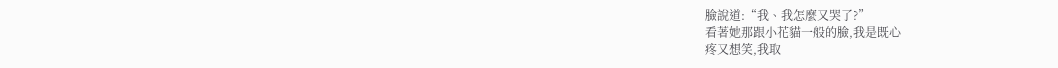臉說道:“我、我怎麼又哭了?”
看著她那跟小花貓一般的臉,我是既心
疼又想笑,我取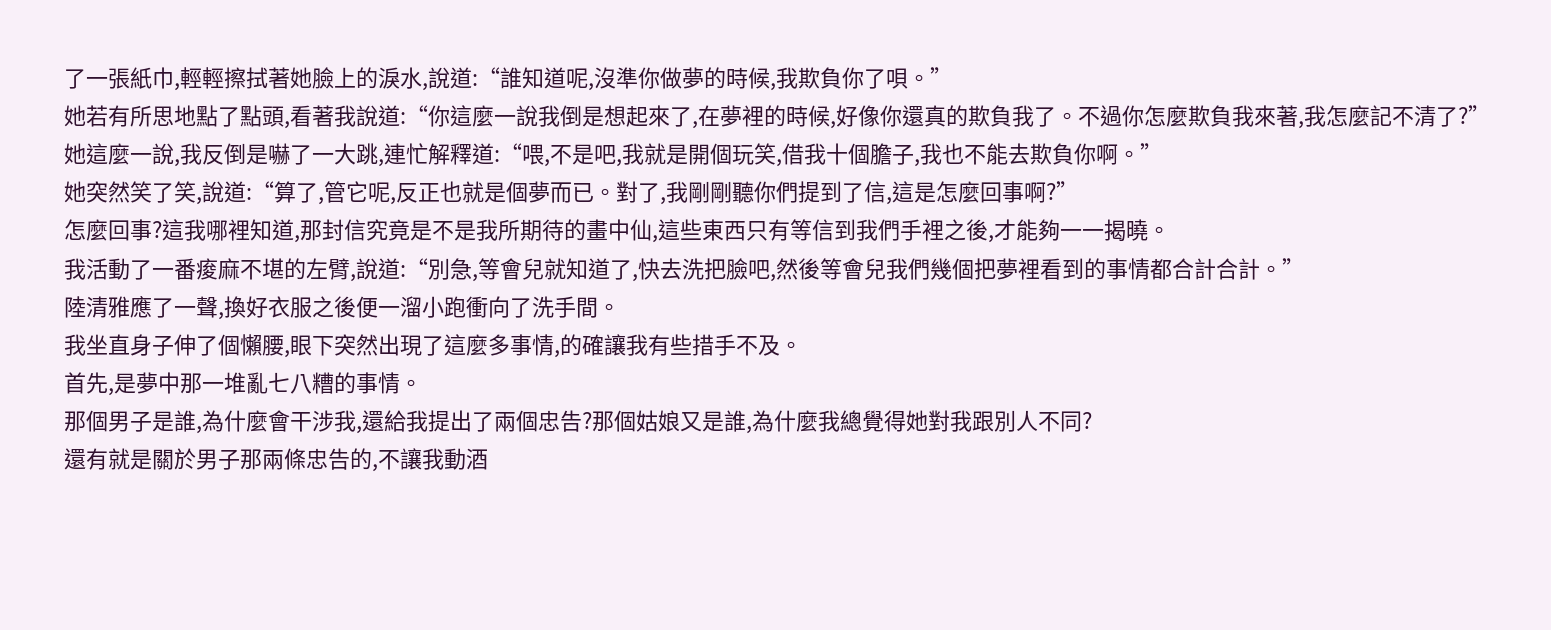了一張紙巾,輕輕擦拭著她臉上的淚水,說道:“誰知道呢,沒準你做夢的時候,我欺負你了唄。”
她若有所思地點了點頭,看著我說道:“你這麼一說我倒是想起來了,在夢裡的時候,好像你還真的欺負我了。不過你怎麼欺負我來著,我怎麼記不清了?”
她這麼一說,我反倒是嚇了一大跳,連忙解釋道:“喂,不是吧,我就是開個玩笑,借我十個膽子,我也不能去欺負你啊。”
她突然笑了笑,說道:“算了,管它呢,反正也就是個夢而已。對了,我剛剛聽你們提到了信,這是怎麼回事啊?”
怎麼回事?這我哪裡知道,那封信究竟是不是我所期待的畫中仙,這些東西只有等信到我們手裡之後,才能夠一一揭曉。
我活動了一番痠麻不堪的左臂,說道:“別急,等會兒就知道了,快去洗把臉吧,然後等會兒我們幾個把夢裡看到的事情都合計合計。”
陸清雅應了一聲,換好衣服之後便一溜小跑衝向了洗手間。
我坐直身子伸了個懶腰,眼下突然出現了這麼多事情,的確讓我有些措手不及。
首先,是夢中那一堆亂七八糟的事情。
那個男子是誰,為什麼會干涉我,還給我提出了兩個忠告?那個姑娘又是誰,為什麼我總覺得她對我跟別人不同?
還有就是關於男子那兩條忠告的,不讓我動酒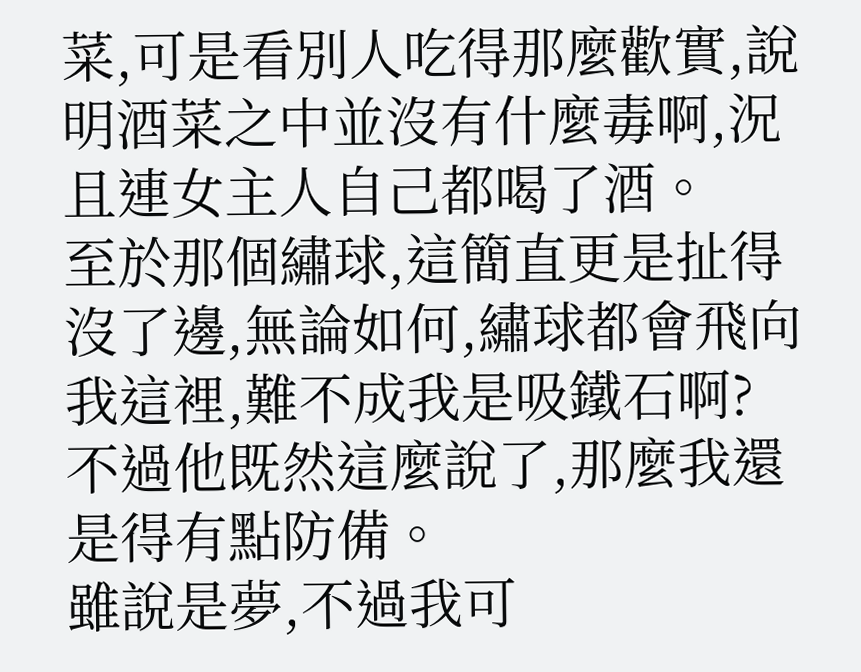菜,可是看別人吃得那麼歡實,說明酒菜之中並沒有什麼毒啊,況且連女主人自己都喝了酒。
至於那個繡球,這簡直更是扯得沒了邊,無論如何,繡球都會飛向我這裡,難不成我是吸鐵石啊?
不過他既然這麼說了,那麼我還是得有點防備。
雖說是夢,不過我可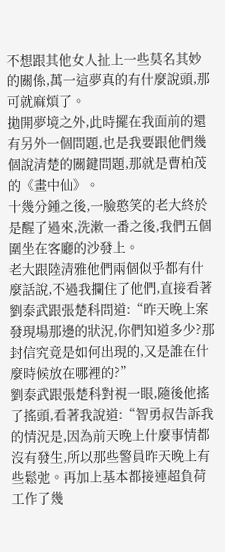不想跟其他女人扯上一些莫名其妙的關係,萬一這夢真的有什麼說頭,那可就麻煩了。
拋開夢境之外,此時擺在我面前的還有另外一個問題,也是我要跟他們幾個說清楚的關鍵問題,那就是曹柏茂的《畫中仙》。
十幾分鍾之後,一臉憨笑的老大終於是醒了過來,洗漱一番之後,我們五個圍坐在客廳的沙發上。
老大跟陸清雅他們兩個似乎都有什麼話說,不過我攔住了他們,直接看著劉泰武跟張楚科問道:“昨天晚上案發現場那邊的狀況,你們知道多少?那封信究竟是如何出現的,又是誰在什麼時候放在哪裡的?”
劉泰武跟張楚科對視一眼,隨後他搖了搖頭,看著我說道:“智勇叔告訴我的情況是,因為前天晚上什麼事情都沒有發生,所以那些警員昨天晚上有些鬆弛。再加上基本都接連超負荷工作了幾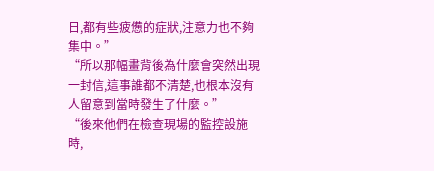日,都有些疲憊的症狀,注意力也不夠集中。”
“所以那幅畫背後為什麼會突然出現一封信,這事誰都不清楚,也根本沒有人留意到當時發生了什麼。”
“後來他們在檢查現場的監控設施時,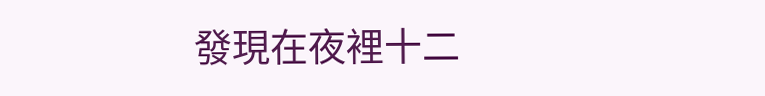發現在夜裡十二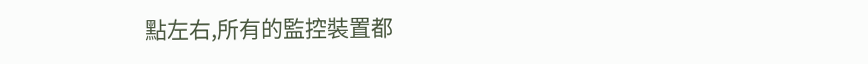點左右,所有的監控裝置都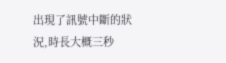出現了訊號中斷的狀況,時長大概三秒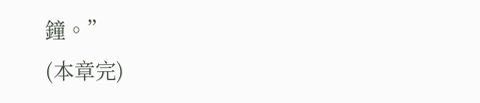鐘。”
(本章完)